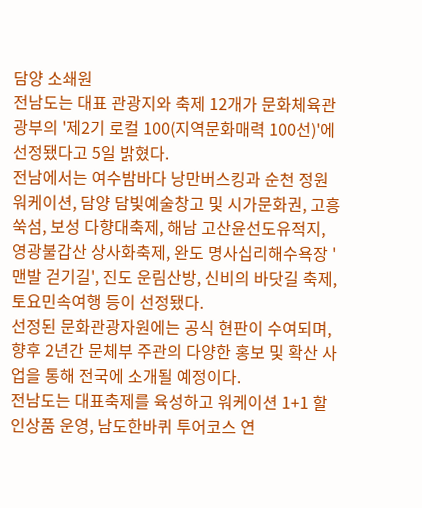담양 소쇄원
전남도는 대표 관광지와 축제 12개가 문화체육관광부의 '제2기 로컬 100(지역문화매력 100선)'에 선정됐다고 5일 밝혔다.
전남에서는 여수밤바다 낭만버스킹과 순천 정원워케이션, 담양 담빛예술창고 및 시가문화권, 고흥 쑥섬, 보성 다향대축제, 해남 고산윤선도유적지, 영광불갑산 상사화축제, 완도 명사십리해수욕장 '맨발 걷기길', 진도 운림산방, 신비의 바닷길 축제, 토요민속여행 등이 선정됐다.
선정된 문화관광자원에는 공식 현판이 수여되며, 향후 2년간 문체부 주관의 다양한 홍보 및 확산 사업을 통해 전국에 소개될 예정이다.
전남도는 대표축제를 육성하고 워케이션 1+1 할인상품 운영, 남도한바퀴 투어코스 연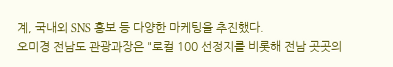계, 국내외 SNS 홍보 등 다양한 마케팅을 추진했다.
오미경 전남도 관광과장은 "로컬 100 선정지를 비롯해 전남 곳곳의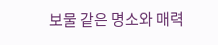보물 같은 명소와 매력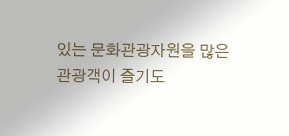있는 문화관광자원을 많은 관광객이 즐기도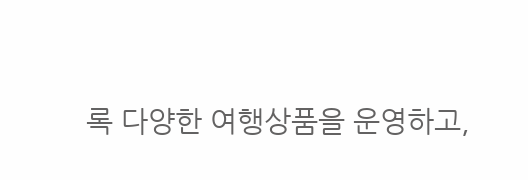록 다양한 여행상품을 운영하고,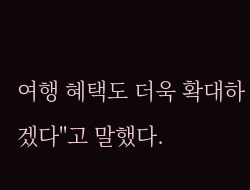여행 혜택도 더욱 확대하겠다"고 말했다.